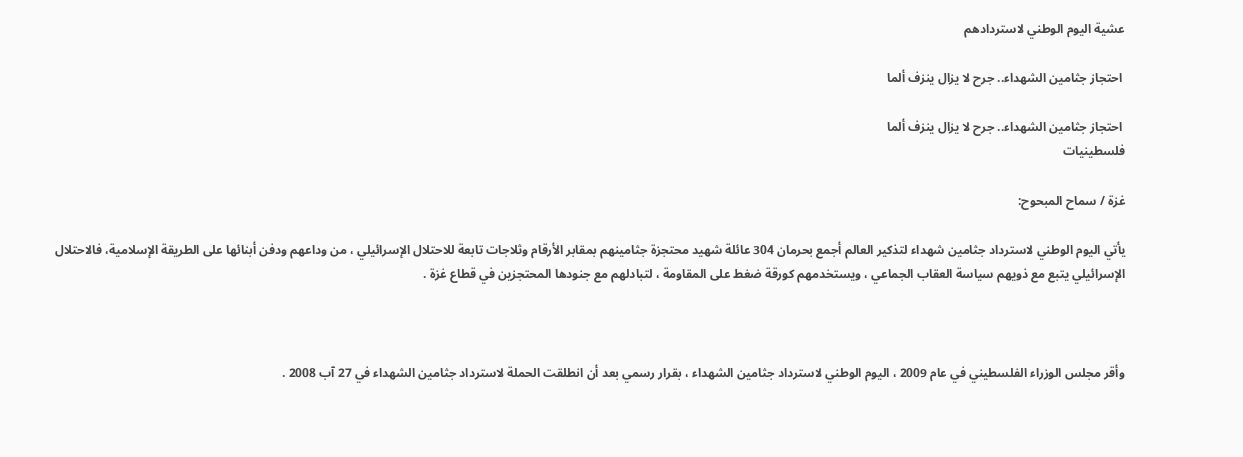عشية اليوم الوطني لاستردادهم

 احتجاز جثامين الشهداء.. جرح لا يزال ينزف ألما

 احتجاز جثامين الشهداء.. جرح لا يزال ينزف ألما
فلسطينيات

غزة / سماح المبحوح:

يأتي اليوم الوطني لاسترداد جثامين شهداء لتذكير العالم أجمع بحرمان 304 عائلة شهيد محتجزة جثامينهم بمقابر الأرقام وثلاجات تابعة للاحتلال الإسرائيلي ، من وداعهم ودفن أبنائها على الطريقة الإسلامية، فالاحتلال الإسرائيلي يتبع مع ذويهم سياسة العقاب الجماعي ، ويستخدمهم كورقة ضغط على المقاومة ، لتبادلهم مع جنودها المحتجزين في قطاع غزة .



وأقر مجلس الوزراء الفلسطيني في عام 2009 ، اليوم الوطني لاسترداد جثامين الشهداء ، بقرار رسمي بعد أن انطلقت الحملة لاسترداد جثامين الشهداء في 27 آب 2008 .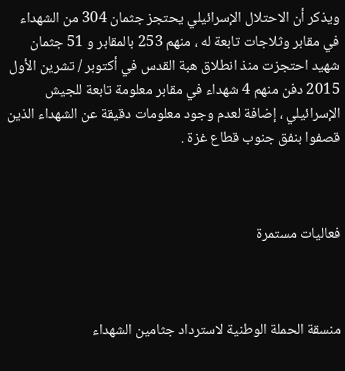ويذكر أن الاحتلال الإسرائيلي يحتجز جثمان 304 من الشهداء في مقابر وثلاجات تابعة له ، منهم 253 بالمقابر و 51 جثمان شهيد احتجزت منذ انطلاق هبة القدس في أكتوبر / تشرين الأول 2015 دفن منهم 4 شهداء في مقابر معلومة تابعة للجيش الإسرائيلي ، إضافة لعدم وجود معلومات دقيقة عن الشهداء الذين قصفوا بنفق جنوب قطاع غزة .



فعاليات مستمرة



منسقة الحملة الوطنية لاسترداد جثامين الشهداء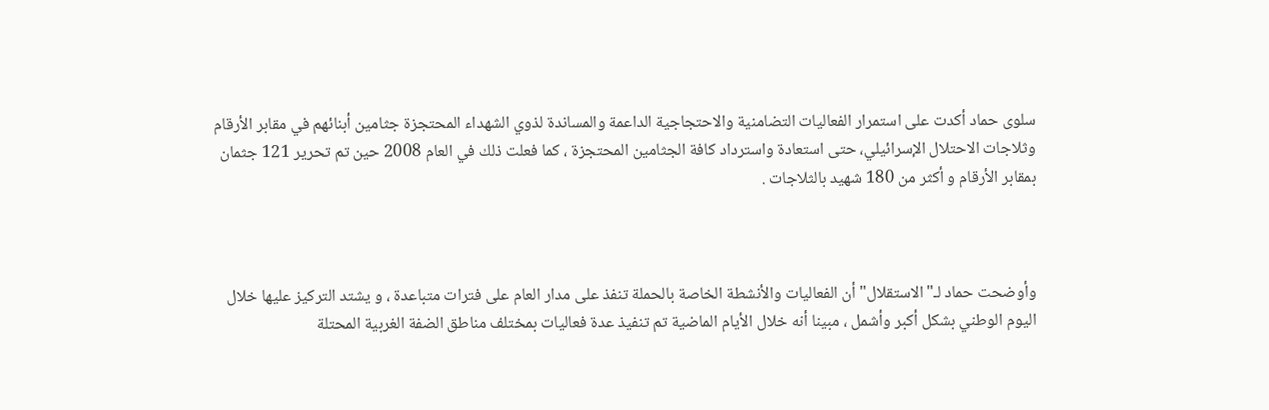سلوى حماد أكدت على استمرار الفعاليات التضامنية والاحتجاجية الداعمة والمساندة لذوي الشهداء المحتجزة جثامين أبنائهم في مقابر الأرقام وثلاجات الاحتلال الإسرائيلي، حتى استعادة واسترداد كافة الجثامين المحتجزة ، كما فعلت ذلك في العام 2008 حين تم تحرير 121 جثمان بمقابر الأرقام و أكثر من 180 شهيد بالثلاجات .



وأوضحت حماد لـ"الاستقلال" أن الفعاليات والأنشطة الخاصة بالحملة تنفذ على مدار العام على فترات متباعدة ، و يشتد التركيز عليها خلال اليوم الوطني بشكل أكبر وأشمل ، مبينا أنه خلال الأيام الماضية تم تنفيذ عدة فعاليات بمختلف مناطق الضفة الغربية المحتلة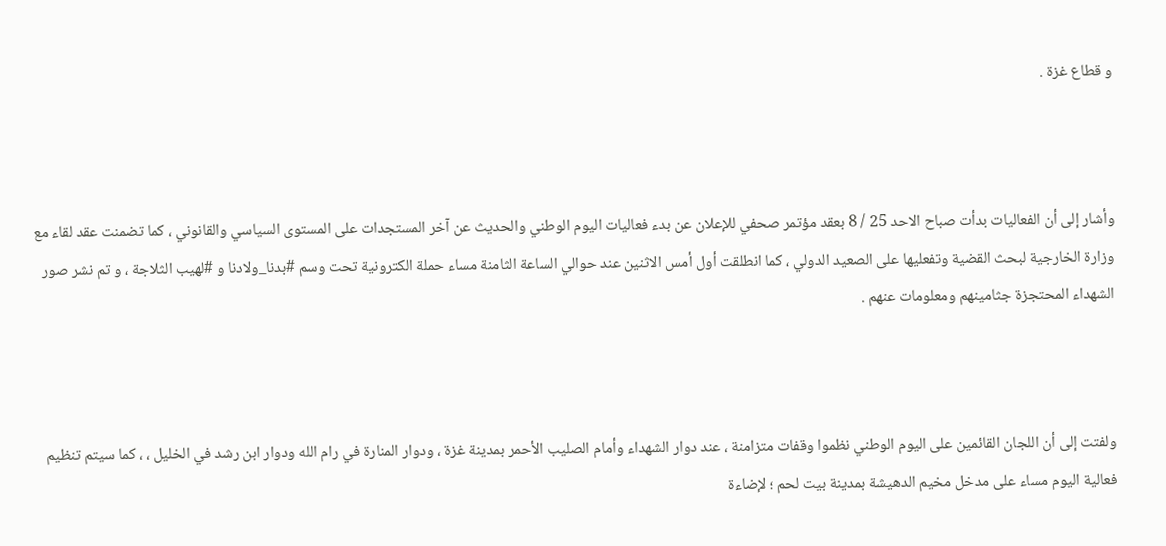و قطاع غزة .



وأشار إلى أن الفعاليات بدأت صباح الاحد 25 / 8 بعقد مؤتمر صحفي للإعلان عن بدء فعاليات اليوم الوطني والحديث عن آخر المستجدات على المستوى السياسي والقانوني ، كما تضمنت عقد لقاء مع وزارة الخارجية لبحث القضية وتفعليها على الصعيد الدولي ، كما انطلقت أول أمس الاثنين عند حوالي الساعة الثامنة مساء حملة الكترونية تحت وسم #بدنا_ولادنا و #لهيب الثلاجة ، و تم نشر صور الشهداء المحتجزة جثامينهم ومعلومات عنهم .



ولفتت إلى أن اللجان القائمين على اليوم الوطني نظموا وقفات متزامنة ، عند دوار الشهداء وأمام الصليب الأحمر بمدينة غزة ، ودوار المنارة في رام الله ودوار ابن رشد في الخليل ، ، كما سيتم تنظيم فعالية اليوم مساء على مدخل مخيم الدهيشة بمدينة بيت لحم ؛ لإضاءة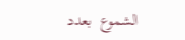الشموع  بعدد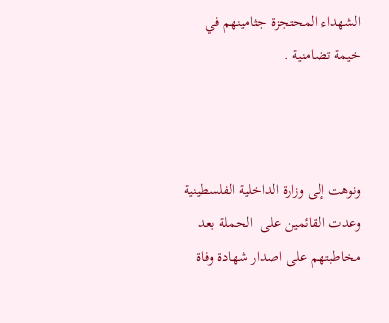الشهداء المحتجزة جثامينهم في خيمة تضامنية .



ونوهت إلى وزارة الداخلية الفلسطينية وعدت القائمين على  الحملة بعد مخاطبتهم على اصدار شهادة وفاة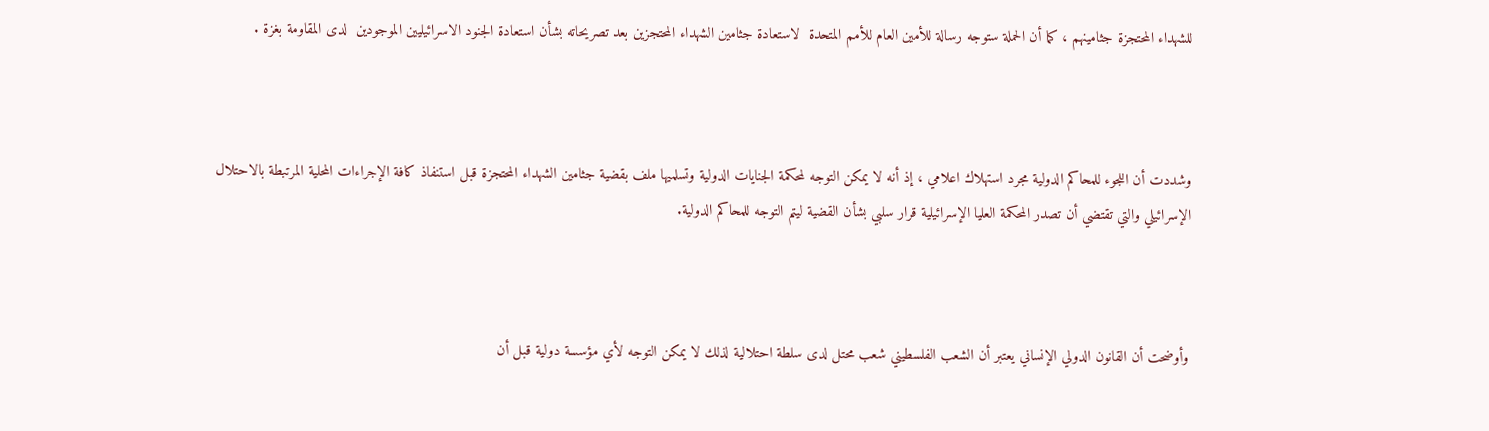للشهداء المحتجزة جثامينهم ، كما أن الحملة ستوجه رسالة للأمين العام للأمم المتحدة  لاستعادة جثامين الشهداء المحتجزين بعد تصريحاته بشأن استعادة الجنود الاسرائيليين الموجودين  لدى المقاومة بغزة .



وشددت أن اللجوء للمحاكم الدولية مجرد استهلاك اعلامي ، إذ أنه لا يمكن التوجه لمحكمة الجنايات الدولية وتسلميها ملف بقضية جثامين الشهداء المحتجزة قبل استنفاذ كافة الإجراءات المحلية المرتبطة بالاحتلال الإسرائيلي والتي تقتضي أن تصدر المحكمة العليا الإسرائيلية قرار سلبي بشأن القضية ليتم التوجه للمحاكم الدولية.



وأوضحت أن القانون الدولي الإنساني يعتبر أن الشعب الفلسطيني شعب محتل لدى سلطة احتلالية لذلك لا يمكن التوجه لأي مؤسسة دولية قبل أن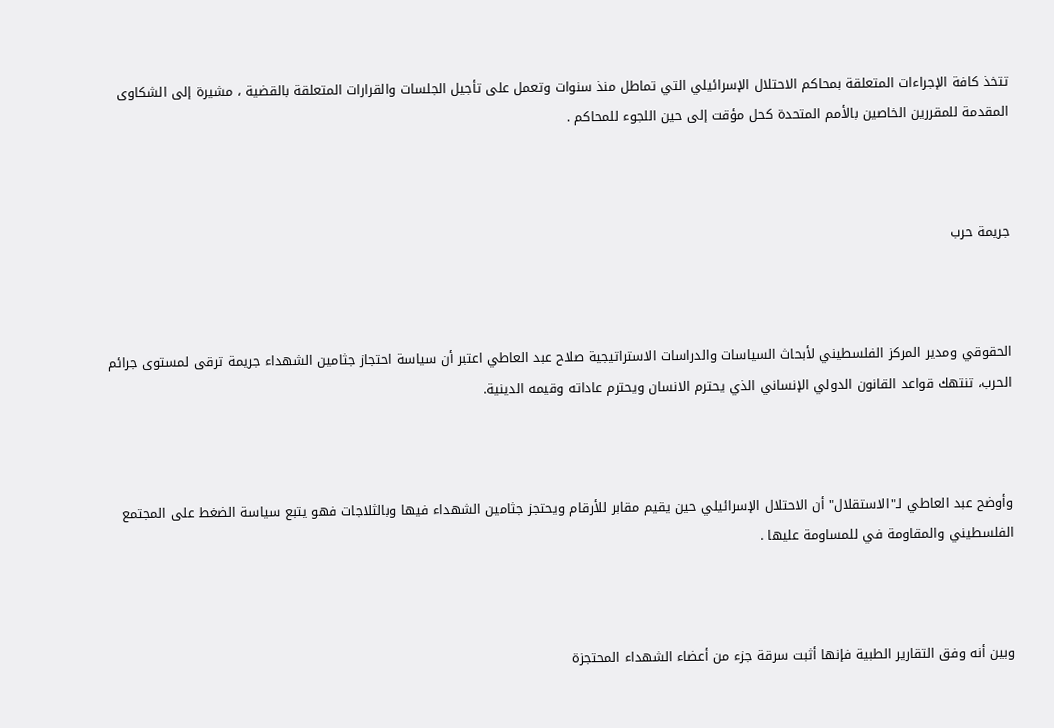تتخذ كافة الإجراءات المتعلقة بمحاكم الاحتلال الإسرائيلي التي تماطل منذ سنوات وتعمل على تأجيل الجلسات والقرارات المتعلقة بالقضية ، مشيرة إلى الشكاوى المقدمة للمقررين الخاصين بالأمم المتحدة كحل مؤقت إلى حين اللجوء للمحاكم .



جريمة حرب



الحقوقي ومدير المركز الفلسطيني لأبحاث السياسات والدراسات الاستراتيجية صلاح عبد العاطي اعتبر أن سياسة احتجاز جثامين الشهداء جريمة ترقى لمستوى جرائم الحرب، تنتهك قواعد القانون الدولي الإنساني الذي يحترم الانسان ويحترم عاداته وقيمه الدينية.



وأوضح عبد العاطي لـ"الاستقلال" أن الاحتلال الإسرائيلي حين يقيم مقابر للأرقام ويحتجز جثامين الشهداء فيها وبالثلاجات فهو يتبع سياسة الضغط على المجتمع الفلسطيني والمقاومة في للمساومة عليها .



وبين أنه وفق التقارير الطبية فإنها أثبت سرقة جزء من أعضاء الشهداء المحتجزة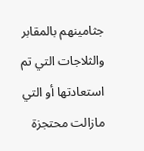جثامينهم بالمقابر والثلاجات التي تم استعادتها أو التي مازالت محتجزة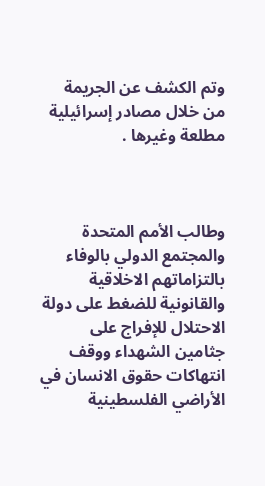وتم الكشف عن الجريمة من خلال مصادر إسرائيلية مطلعة وغيرها .



وطالب الأمم المتحدة والمجتمع الدولي بالوفاء بالتزاماتهم الاخلاقية والقانونية للضغط على دولة الاحتلال للإفراج على جثامين الشهداء ووقف انتهاكات حقوق الانسان في الأراضي الفلسطينية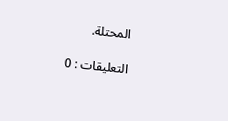المحتلة.

التعليقات : 0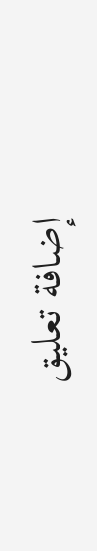إضافة تعليق